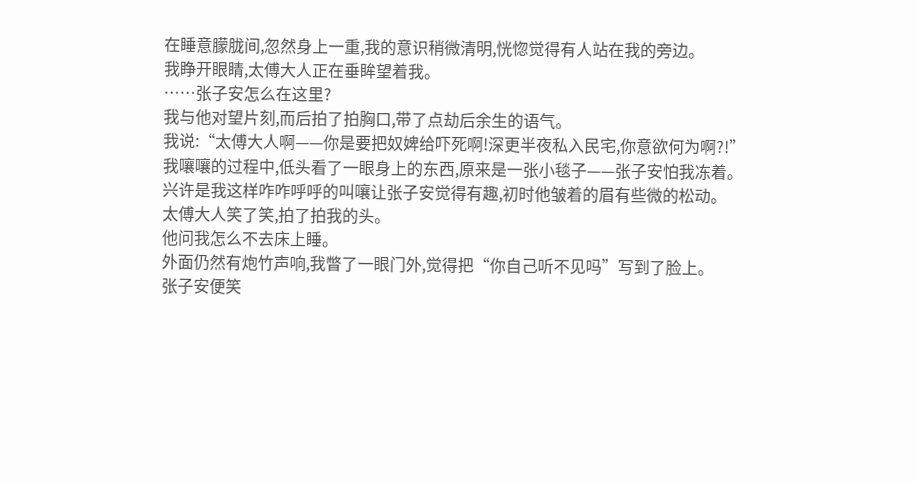在睡意朦胧间,忽然身上一重,我的意识稍微清明,恍惚觉得有人站在我的旁边。
我睁开眼睛,太傅大人正在垂眸望着我。
……张子安怎么在这里?
我与他对望片刻,而后拍了拍胸口,带了点劫后余生的语气。
我说:“太傅大人啊——你是要把奴婢给吓死啊!深更半夜私入民宅,你意欲何为啊?!”
我嚷嚷的过程中,低头看了一眼身上的东西,原来是一张小毯子——张子安怕我冻着。
兴许是我这样咋咋呼呼的叫嚷让张子安觉得有趣,初时他皱着的眉有些微的松动。
太傅大人笑了笑,拍了拍我的头。
他问我怎么不去床上睡。
外面仍然有炮竹声响,我瞥了一眼门外,觉得把“你自己听不见吗”写到了脸上。
张子安便笑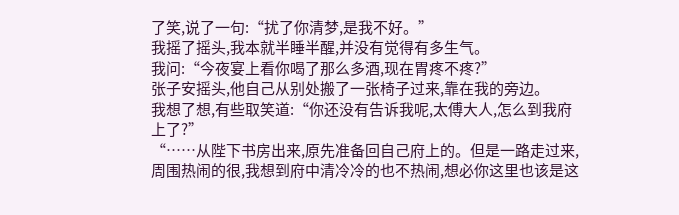了笑,说了一句:“扰了你清梦,是我不好。”
我摇了摇头,我本就半睡半醒,并没有觉得有多生气。
我问:“今夜宴上看你喝了那么多酒,现在胃疼不疼?”
张子安摇头,他自己从别处搬了一张椅子过来,靠在我的旁边。
我想了想,有些取笑道:“你还没有告诉我呢,太傅大人,怎么到我府上了?”
“……从陛下书房出来,原先准备回自己府上的。但是一路走过来,周围热闹的很,我想到府中清冷冷的也不热闹,想必你这里也该是这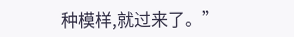种模样,就过来了。”